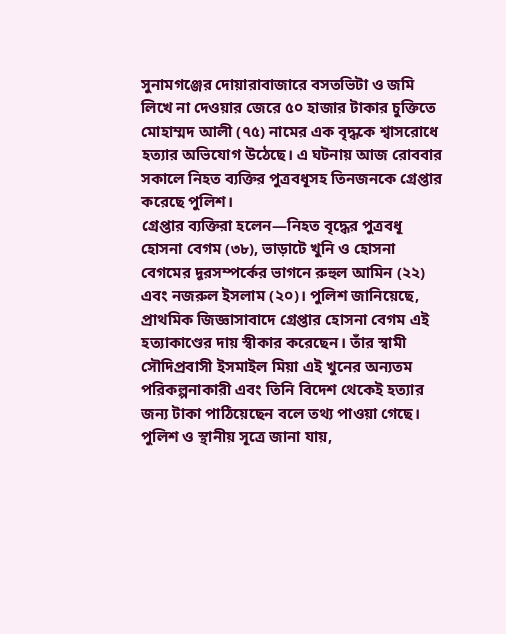সুনামগঞ্জের দোয়ারাবাজারে বসতভিটা ও জমি লিখে না দেওয়ার জেরে ৫০ হাজার টাকার চুক্তিতে মোহাম্মদ আলী (৭৫) নামের এক বৃদ্ধকে শ্বাসরোধে হত্যার অভিযোগ উঠেছে। এ ঘটনায় আজ রোববার সকালে নিহত ব্যক্তির পুত্রবধূসহ তিনজনকে গ্রেপ্তার করেছে পুলিশ।
গ্রেপ্তার ব্যক্তিরা হলেন—নিহত বৃদ্ধের পুত্রবধূ হোসনা বেগম (৩৮), ভাড়াটে খুনি ও হোসনা বেগমের দূরসম্পর্কের ভাগনে রুহুল আমিন (২২) এবং নজরুল ইসলাম (২০)। পুলিশ জানিয়েছে, প্রাথমিক জিজ্ঞাসাবাদে গ্রেপ্তার হোসনা বেগম এই হত্যাকাণ্ডের দায় স্বীকার করেছেন। তাঁর স্বামী সৌদিপ্রবাসী ইসমাইল মিয়া এই খুনের অন্যতম পরিকল্পনাকারী এবং তিনি বিদেশ থেকেই হত্যার জন্য টাকা পাঠিয়েছেন বলে তথ্য পাওয়া গেছে।
পুলিশ ও স্থানীয় সূত্রে জানা যায়,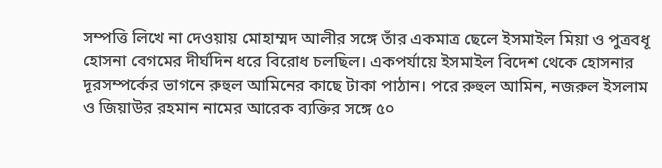সম্পত্তি লিখে না দেওয়ায় মোহাম্মদ আলীর সঙ্গে তাঁর একমাত্র ছেলে ইসমাইল মিয়া ও পুত্রবধূ হোসনা বেগমের দীর্ঘদিন ধরে বিরোধ চলছিল। একপর্যায়ে ইসমাইল বিদেশ থেকে হোসনার দূরসম্পর্কের ভাগনে রুহুল আমিনের কাছে টাকা পাঠান। পরে রুহুল আমিন, নজরুল ইসলাম ও জিয়াউর রহমান নামের আরেক ব্যক্তির সঙ্গে ৫০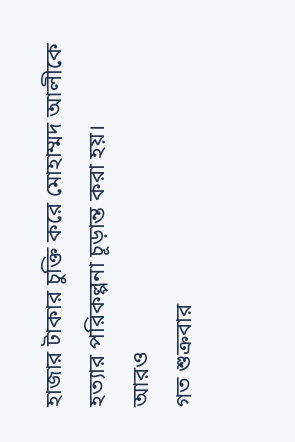হাজার টাকার চুক্তি করে মোহাম্মদ আলীকে হত্যার পরিকল্পনা চূড়ান্ত করা হয়।
আরও
গত শুক্রবার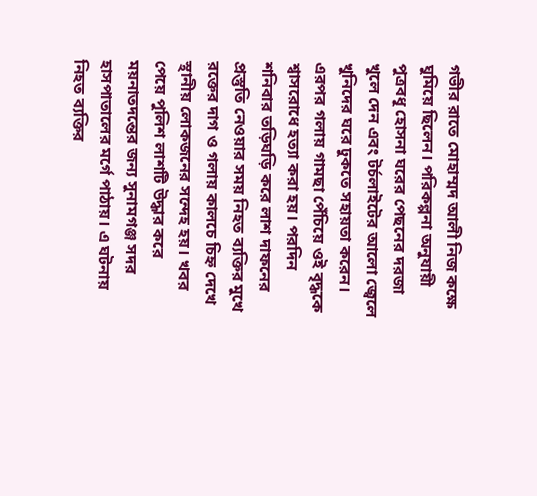গভীর রাতে মোহাম্মদ আলী নিজ কক্ষে ঘুমিয়ে ছিলেন। পরিকল্পনা অনুযায়ী পুত্রবধূ হোসনা ঘরের পেছনের দরজা খুলে দেন এবং টর্চলাইটের আলো জ্বেলে খুনিদের ঘরে ঢুকতে সহায়তা করেন। এরপর গলায় গামছা পেঁচিয়ে ওই বৃদ্ধকে শ্বাসরোধে হত্যা করা হয়। পরদিন শনিবার তড়িঘড়ি করে লাশ দাফনের প্রস্তুতি নেওয়ার সময় নিহত ব্যক্তির মুখে রক্তের দাগ ও গলায় কালচে চিহ্ন দেখে স্থানীয় লোকজনের সন্দেহ হয়। খবর পেয়ে পুলিশ লাশটি উদ্ধার করে ময়নাতদন্তের জন্য সুনামগঞ্জ সদর হাসপাতালের মর্গে পাঠায়। এ ঘটনায় নিহত ব্যক্তির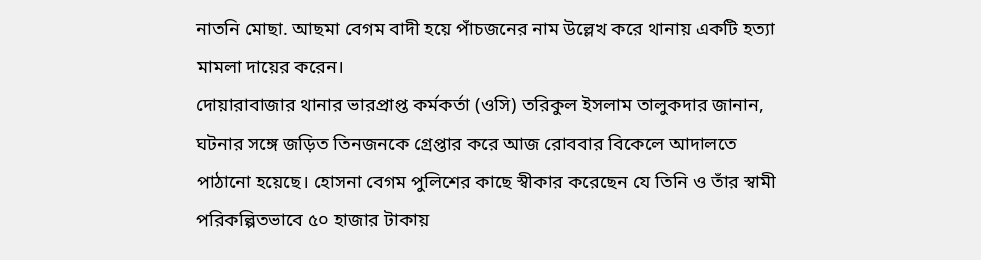নাতনি মোছা. আছমা বেগম বাদী হয়ে পাঁচজনের নাম উল্লেখ করে থানায় একটি হত্যা মামলা দায়ের করেন।
দোয়ারাবাজার থানার ভারপ্রাপ্ত কর্মকর্তা (ওসি) তরিকুল ইসলাম তালুকদার জানান, ঘটনার সঙ্গে জড়িত তিনজনকে গ্রেপ্তার করে আজ রোববার বিকেলে আদালতে পাঠানো হয়েছে। হোসনা বেগম পুলিশের কাছে স্বীকার করেছেন যে তিনি ও তাঁর স্বামী পরিকল্পিতভাবে ৫০ হাজার টাকায়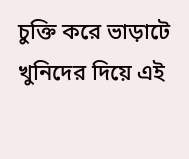চুক্তি করে ভাড়াটে খুনিদের দিয়ে এই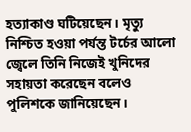হত্যাকাণ্ড ঘটিয়েছেন। মৃত্যু নিশ্চিত হওয়া পর্যন্ত টর্চের আলো জ্বেলে তিনি নিজেই খুনিদের সহায়তা করেছেন বলেও পুলিশকে জানিয়েছেন।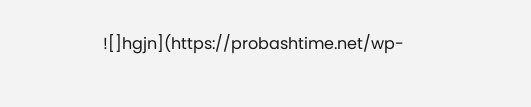![]hgjn](https://probashtime.net/wp-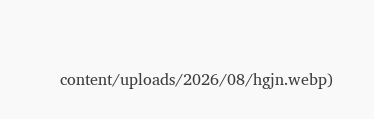content/uploads/2026/08/hgjn.webp)